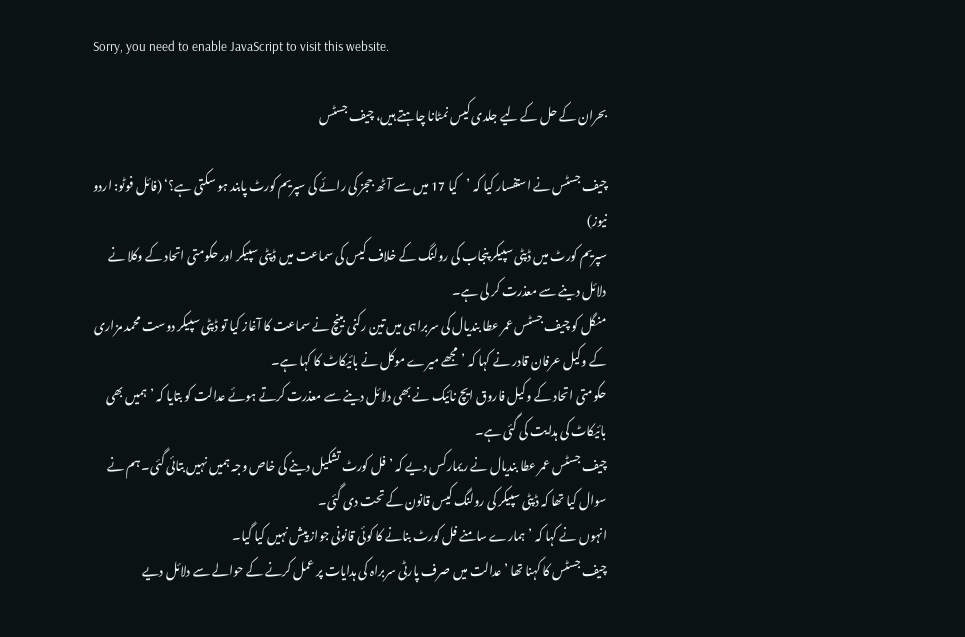Sorry, you need to enable JavaScript to visit this website.

بحران کے حل کے لیے جلدی کیس نمٹانا چاہتے ہیں، چیف جسٹس

چیف جسٹس نے استفسار کیا کہ ’کیا 17 میں سے آٹھ ججز کی رائے کی سپریم کورٹ پابند ہو سکتی ہے؟‘ (فائل فوٹو: اردو نیوز)
سپریم کورٹ میں ڈپٹی سپیکر پنجاب کی رولنگ کے خلاف کیس کی سماعت میں ڈپٹی سپیکر اور حکومتی اتحاد کے وکلا نے دلائل دینے سے معذرت کر لی ہے۔
منگل کو چیف جسٹس عمر عطا بندیال کی سربراہی میں تین رکنی بینچ نے سماعت کا آغاز کیا تو ڈپٹی سپیکر دوست محمد مزاری کے وکیل عرفان قادر نے کہا کہ ’مجھے میرے موکل نے بائیکاٹ کا کہا ہے۔
حکومتی اتحاد کے وکیل فاروق ایچ نائیک نے بھی دلائل دینے سے معذرت کرتے ہوئے عدالت کو بتایا کہ ’ہمیں بھی بائیکاٹ کی ہدایت کی گئی ہے۔
چیف جسٹس عمر عطا بندیال نے ریمارکس دیے کہ ’فل کورٹ تشکیل دینے کی خاص وجہ ہمیں نہیں بتائی گئی۔ ہم نے سوال کیا تھا کہ ڈپٹی سپیکر کی رولنگ کیس قانون کے تحت دی گئی۔
انہوں نے کہا کہ ’ہمارے سامنے فل کورٹ بنانے کا کوئی قانونی جواز پیش نہیں کیا گیا۔
چیف جسٹس کا کہنا تھا ’عدالت میں صرف پارٹی سربراہ کی ہدایات پر عمل کرنے کے حوالے سے دلائل دیے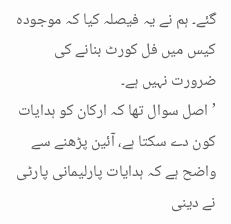گئے۔ ہم نے یہ فیصلہ کیا کہ موجودہ کیس میں فل کورٹ بنانے کی ضرورت نہیں ہے۔
’اصل سوال تھا کہ ارکان کو ہدایات کون دے سکتا ہے، آئین پڑھنے سے واضح ہے کہ ہدایات پارلیمانی پارٹی نے دینی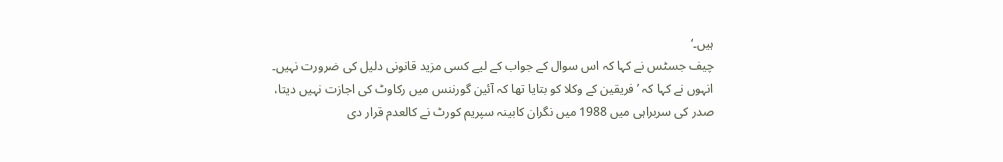ہیں۔‘
چیف جسٹس نے کہا کہ اس سوال کے جواب کے لیے کسی مزید قانونی دلیل کی ضرورت نہیں۔
انہوں نے کہا کہ ’فریقین کے وکلا کو بتایا تھا کہ آئین گورننس میں رکاوٹ کی اجازت نہیں دیتا، صدر کی سربراہی میں 1988 میں نگران کابینہ سپریم کورٹ نے کالعدم قرار دی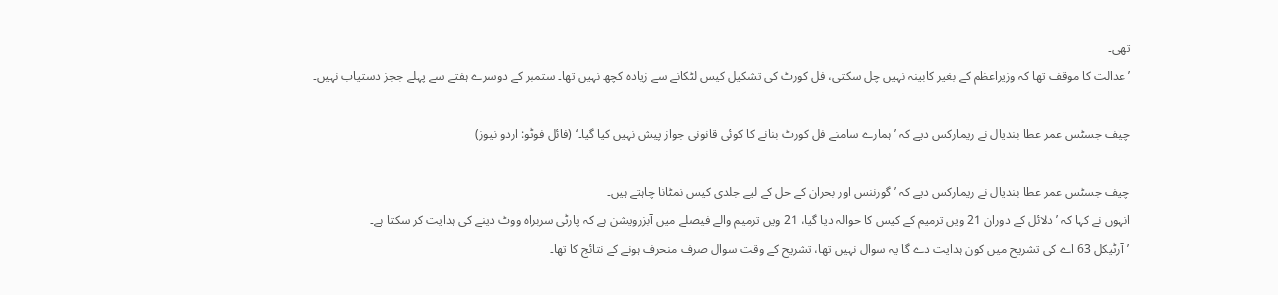تھی۔
’عدالت کا موقف تھا کہ وزیراعظم کے بغیر کابینہ نہیں چل سکتی، فل کورٹ کی تشکیل کیس لٹکانے سے زیادہ کچھ نہیں تھا۔ ستمبر کے دوسرے ہفتے سے پہلے ججز دستیاب نہیں۔

چیف جسٹس عمر عطا بندیال نے ریمارکس دیے کہ ’ہمارے سامنے فل کورٹ بنانے کا کوئی قانونی جواز پیش نہیں کیا گیا۔‘ (فائل فوٹو: اردو نیوز)

چیف جسٹس عمر عطا بندیال نے ریمارکس دیے کہ ’گورننس اور بحران کے حل کے لیے جلدی کیس نمٹانا چاہتے ہیں۔
انہوں نے کہا کہ ’دلائل کے دوران 21 ویں ترمیم کے کیس کا حوالہ دیا گیا، 21 ویں ترمیم والے فیصلے میں آبزرویشن ہے کہ پارٹی سربراہ ووٹ دینے کی ہدایت کر سکتا ہے۔
’آرٹیکل 63 اے کی تشریح میں کون ہدایت دے گا یہ سوال نہیں تھا، تشریح کے وقت سوال صرف منحرف ہونے کے نتائج کا تھا۔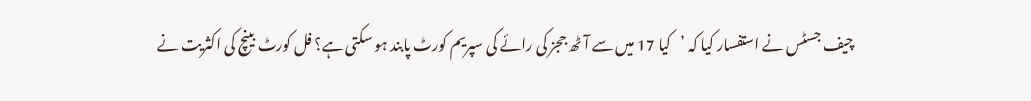چیف جسٹس نے استفسار کیا کہ ’کیا 17 میں سے آٹھ ججز کی رائے کی سپریم کورٹ پابند ہو سکتی ہے؟ فل کورٹ بینچ کی اکثریت نے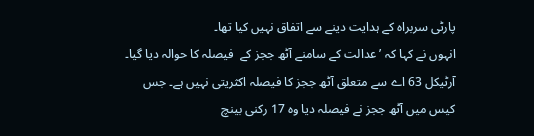پارٹی سربراہ کے ہدایت دینے سے اتفاق نہیں کیا تھا۔
انہوں نے کہا کہ ’ عدالت کے سامنے آٹھ ججز کے  فیصلہ کا حوالہ دیا گیا۔ آرٹیکل 63 اے سے متعلق آٹھ ججز کا فیصلہ اکثریتی نہیں ہے۔ جس کیس میں آٹھ ججز نے فیصلہ دیا وہ 17 رکنی بینچ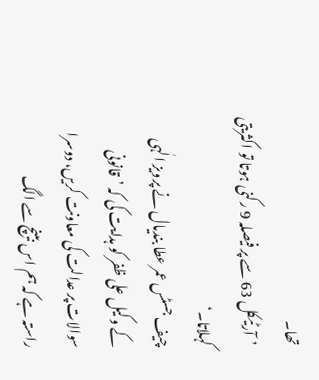تھا۔
’آرٹیکل 63 سے پر فیصلہ 9 رکنی ہوتا تو اکثریتی کہلاتا۔‘
چیف جسٹس عمر عطا بندیال نے پرویز الٰہی کے وکیل علی ظفر کو ہدایت کی کہ ’قانونی سوالات پر عدالت کی معاونت کریں، دوسرا راستہ ہے کہ ہم اس بینچ سے الگ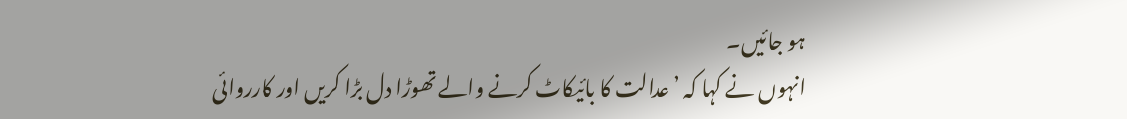ہو جائیں۔
انہوں نے کہا کہ ’عدالت کا بائیکاٹ کرنے والے تھوڑا دل بڑا کریں اور کارروائی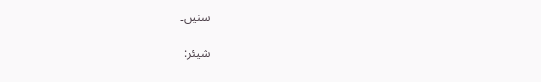سنیں۔

شیئر: